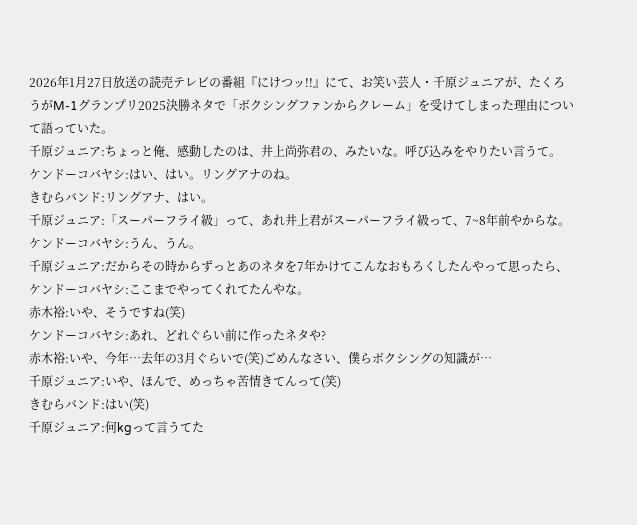2026年1月27日放送の読売テレビの番組『にけつッ!!』にて、お笑い芸人・千原ジュニアが、たくろうがM-1グランプリ2025決勝ネタで「ボクシングファンからクレーム」を受けてしまった理由について語っていた。
千原ジュニア:ちょっと俺、感動したのは、井上尚弥君の、みたいな。呼び込みをやりたい言うて。
ケンドーコバヤシ:はい、はい。リングアナのね。
きむらバンド:リングアナ、はい。
千原ジュニア:「スーパーフライ級」って、あれ井上君がスーパーフライ級って、7~8年前やからな。
ケンドーコバヤシ:うん、うん。
千原ジュニア:だからその時からずっとあのネタを7年かけてこんなおもろくしたんやって思ったら、
ケンドーコバヤシ:ここまでやってくれてたんやな。
赤木裕:いや、そうですね(笑)
ケンドーコバヤシ:あれ、どれぐらい前に作ったネタや?
赤木裕:いや、今年…去年の3月ぐらいで(笑)ごめんなさい、僕らボクシングの知識が…
千原ジュニア:いや、ほんで、めっちゃ苦情きてんって(笑)
きむらバンド:はい(笑)
千原ジュニア:何kgって言うてた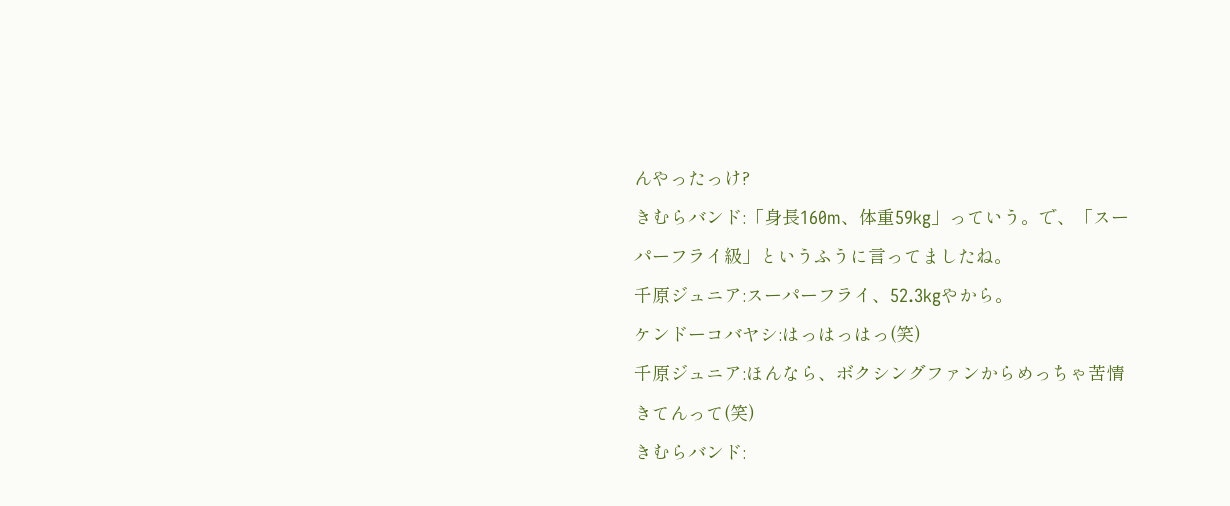んやったっけ?
きむらバンド:「身長160m、体重59kg」っていう。で、「スーパーフライ級」というふうに言ってましたね。
千原ジュニア:スーパーフライ、52.3kgやから。
ケンドーコバヤシ:はっはっはっ(笑)
千原ジュニア:ほんなら、ボクシングファンからめっちゃ苦情きてんって(笑)
きむらバンド: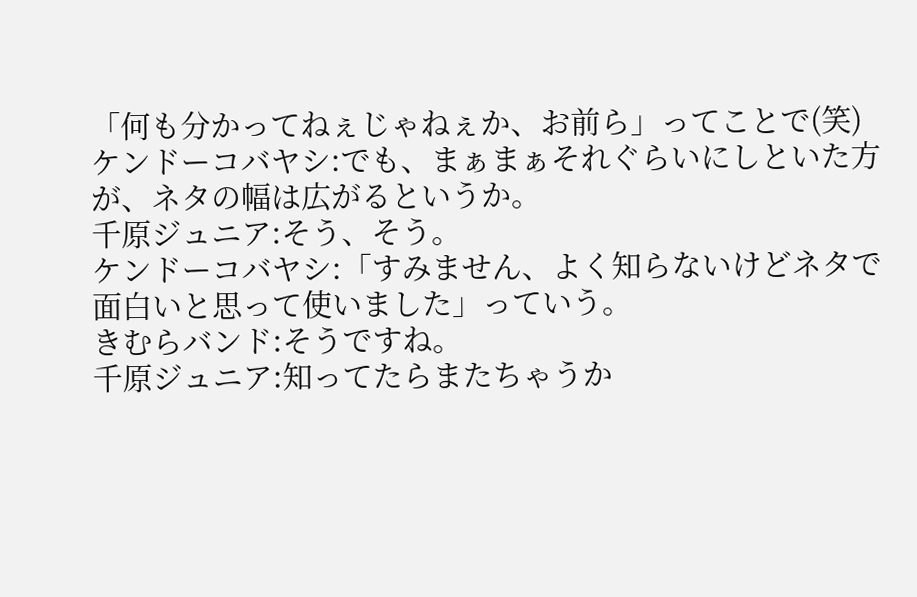「何も分かってねぇじゃねぇか、お前ら」ってことで(笑)
ケンドーコバヤシ:でも、まぁまぁそれぐらいにしといた方が、ネタの幅は広がるというか。
千原ジュニア:そう、そう。
ケンドーコバヤシ:「すみません、よく知らないけどネタで面白いと思って使いました」っていう。
きむらバンド:そうですね。
千原ジュニア:知ってたらまたちゃうか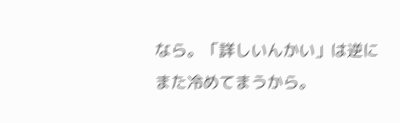なら。「詳しいんかい」は逆にまた冷めてまうから。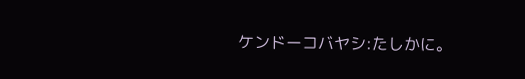ケンドーコバヤシ:たしかに。